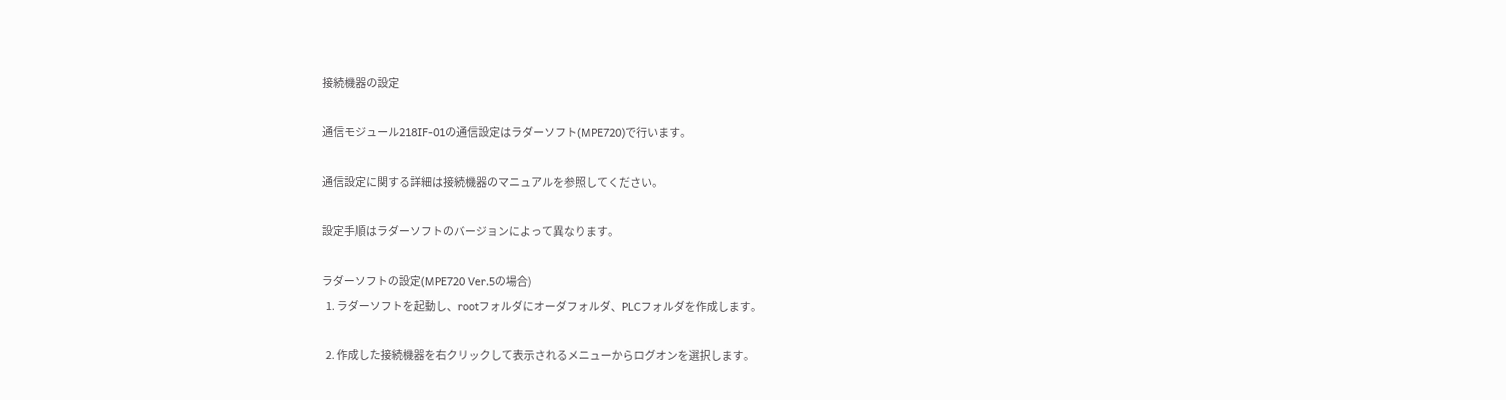接続機器の設定

通信モジュール218IF-01の通信設定はラダーソフト(MPE720)で行います。

通信設定に関する詳細は接続機器のマニュアルを参照してください。

設定手順はラダーソフトのバージョンによって異なります。

ラダーソフトの設定(MPE720 Ver.5の場合)
  1. ラダーソフトを起動し、rootフォルダにオーダフォルダ、PLCフォルダを作成します。

  2. 作成した接続機器を右クリックして表示されるメニューからログオンを選択します。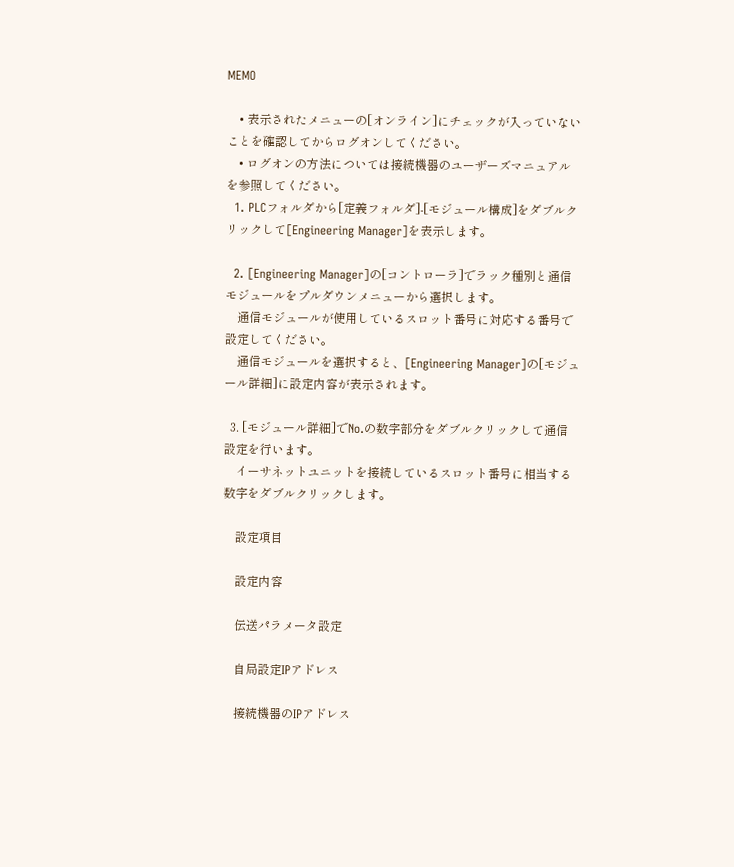MEMO

    • 表示されたメニューの[オンライン]にチェックが入っていないことを確認してからログオンしてください。
    • ログオンの方法については接続機器のユーザーズマニュアルを参照してください。
  1. PLCフォルダから[定義フォルダ]-[モジュール構成]をダブルクリックして[Engineering Manager]を表示します。

  2. [Engineering Manager]の[コントローラ]でラック種別と通信モジュールをプルダウンメニューから選択します。
    通信モジュールが使用しているスロット番号に対応する番号で設定してください。
    通信モジュールを選択すると、[Engineering Manager]の[モジュール詳細]に設定内容が表示されます。

  3. [モジュール詳細]でNo.の数字部分をダブルクリックして通信設定を行います。
    イーサネットユニットを接続しているスロット番号に相当する数字をダブルクリックします。

    設定項目

    設定内容

    伝送パラメータ設定

    自局設定IPアドレス

    接続機器のIPアドレス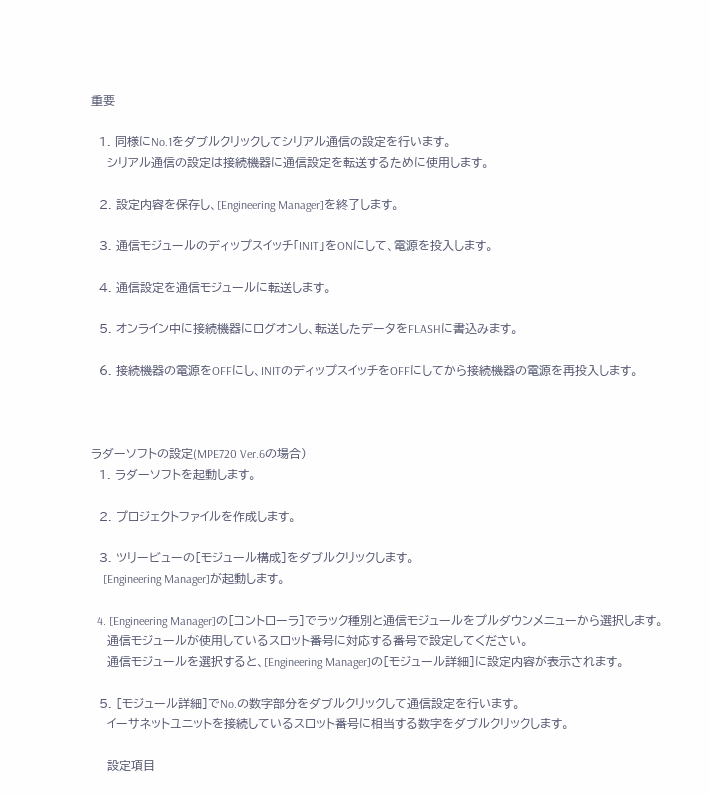重要

  1. 同様にNo.1をダブルクリックしてシリアル通信の設定を行います。
    シリアル通信の設定は接続機器に通信設定を転送するために使用します。

  2. 設定内容を保存し、[Engineering Manager]を終了します。

  3. 通信モジュールのディップスイッチ「INIT」をONにして、電源を投入します。

  4. 通信設定を通信モジュールに転送します。

  5. オンライン中に接続機器にログオンし、転送したデータをFLASHに書込みます。

  6. 接続機器の電源をOFFにし、INITのディップスイッチをOFFにしてから接続機器の電源を再投入します。



ラダーソフトの設定(MPE720 Ver.6の場合)
  1. ラダーソフトを起動します。

  2. プロジェクトファイルを作成します。

  3. ツリービューの[モジュール構成]をダブルクリックします。
    [Engineering Manager]が起動します。

  4. [Engineering Manager]の[コントローラ]でラック種別と通信モジュールをプルダウンメニューから選択します。
    通信モジュールが使用しているスロット番号に対応する番号で設定してください。
    通信モジュールを選択すると、[Engineering Manager]の[モジュール詳細]に設定内容が表示されます。

  5. [モジュール詳細]でNo.の数字部分をダブルクリックして通信設定を行います。
    イーサネットユニットを接続しているスロット番号に相当する数字をダブルクリックします。

    設定項目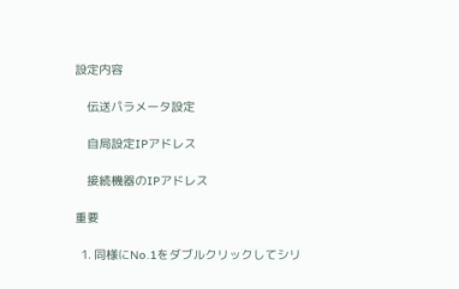設定内容

    伝送パラメータ設定

    自局設定IPアドレス

    接続機器のIPアドレス

重要

  1. 同様にNo.1をダブルクリックしてシリ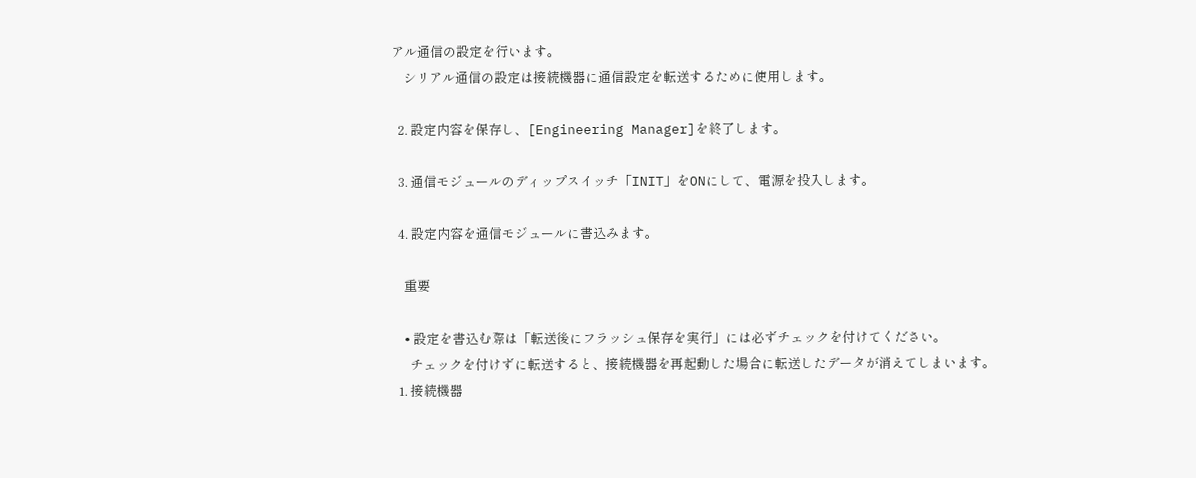アル通信の設定を行います。
    シリアル通信の設定は接続機器に通信設定を転送するために使用します。

  2. 設定内容を保存し、[Engineering Manager]を終了します。

  3. 通信モジュールのディップスイッチ「INIT」をONにして、電源を投入します。

  4. 設定内容を通信モジュールに書込みます。

    重要

    • 設定を書込む際は「転送後にフラッシュ保存を実行」には必ずチェックを付けてください。
      チェックを付けずに転送すると、接続機器を再起動した場合に転送したデータが消えてしまいます。
  1. 接続機器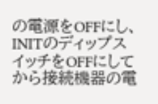の電源をOFFにし、INITのディップスイッチをOFFにしてから接続機器の電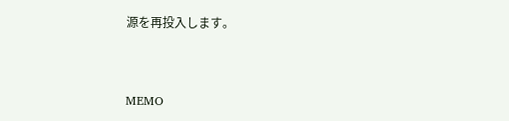源を再投入します。



MEMO